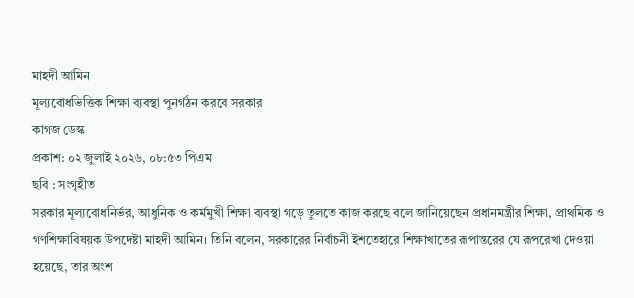মাহদী আমিন
মূল্যবোধভিত্তিক শিক্ষা ব্যবস্থা পুনর্গঠন করবে সরকার
কাগজ ডেস্ক
প্রকাশ: ০২ জুলাই ২০২৬, ০৮:৫৩ পিএম
ছবি : সংগৃহীত
সরকার মূল্যবোধনির্ভর, আধুনিক ও কর্মমুখী শিক্ষা ব্যবস্থা গড়ে তুলতে কাজ করছে বলে জানিয়েছেন প্রধানমন্ত্রীর শিক্ষা, প্রাথমিক ও গণশিক্ষাবিষয়ক উপদেষ্টা মাহদী আমিন। তিনি বলেন, সরকারের নির্বাচনী ইশতেহারে শিক্ষাখাতের রূপান্তরের যে রূপরেখা দেওয়া হয়েছে, তার অংশ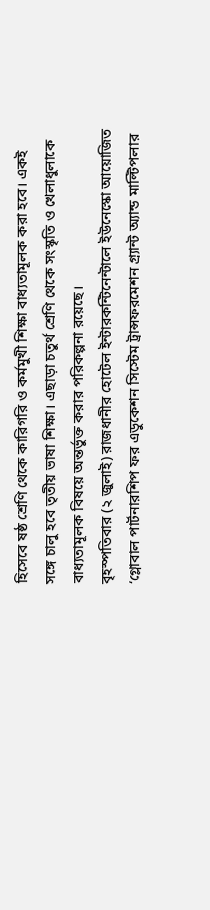হিসেবে ষষ্ঠ শ্রেণি থেকে কারিগরি ও কর্মমুখী শিক্ষা বাধ্যতামূলক করা হবে। একই সঙ্গে চালু হবে তৃতীয় ভাষা শিক্ষা। এছাড়া চতুর্থ শ্রেণি থেকে সংস্কৃতি ও খেলাধুলাকে বাধ্যতামূলক বিষয়ে অন্তর্ভুক্ত করার পরিকল্পনা রয়েছে।
বৃহস্পতিবার (২ জুলাই) রাজধানীর হোটেল ইন্টারকন্টিনেন্টালে ইউনেস্কো আয়োজিত ‘গ্লোবাল পার্টনারশিপ ফর এডুকেশন সিস্টেম ট্রান্সফরমেশন গ্র্যান্ট অ্যান্ড মাল্টিপলার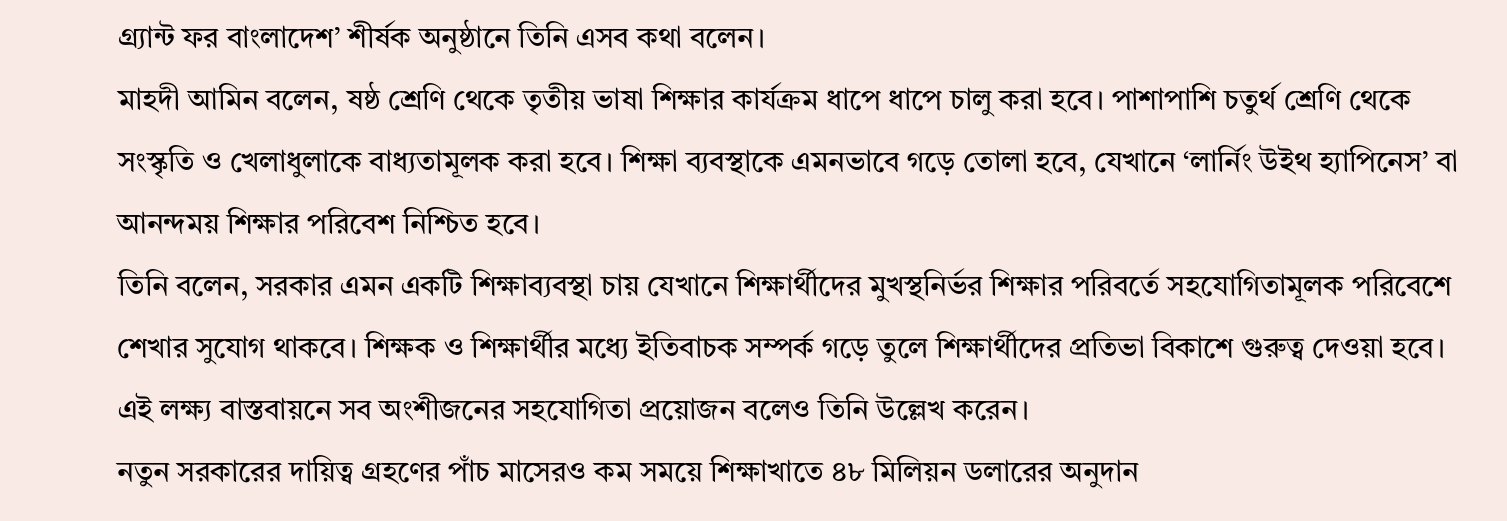গ্র্যান্ট ফর বাংলাদেশ’ শীর্ষক অনুষ্ঠানে তিনি এসব কথা বলেন।
মাহদী আমিন বলেন, ষষ্ঠ শ্রেণি থেকে তৃতীয় ভাষা শিক্ষার কার্যক্রম ধাপে ধাপে চালু করা হবে। পাশাপাশি চতুর্থ শ্রেণি থেকে সংস্কৃতি ও খেলাধুলাকে বাধ্যতামূলক করা হবে। শিক্ষা ব্যবস্থাকে এমনভাবে গড়ে তোলা হবে, যেখানে ‘লার্নিং উইথ হ্যাপিনেস’ বা আনন্দময় শিক্ষার পরিবেশ নিশ্চিত হবে।
তিনি বলেন, সরকার এমন একটি শিক্ষাব্যবস্থা চায় যেখানে শিক্ষার্থীদের মুখস্থনির্ভর শিক্ষার পরিবর্তে সহযোগিতামূলক পরিবেশে শেখার সুযোগ থাকবে। শিক্ষক ও শিক্ষার্থীর মধ্যে ইতিবাচক সম্পর্ক গড়ে তুলে শিক্ষার্থীদের প্রতিভা বিকাশে গুরুত্ব দেওয়া হবে। এই লক্ষ্য বাস্তবায়নে সব অংশীজনের সহযোগিতা প্রয়োজন বলেও তিনি উল্লেখ করেন।
নতুন সরকারের দায়িত্ব গ্রহণের পাঁচ মাসেরও কম সময়ে শিক্ষাখাতে ৪৮ মিলিয়ন ডলারের অনুদান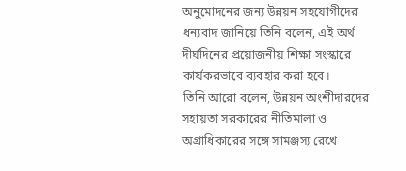অনুমোদনের জন্য উন্নয়ন সহযোগীদের ধন্যবাদ জানিয়ে তিনি বলেন, এই অর্থ দীর্ঘদিনের প্রয়োজনীয় শিক্ষা সংস্কারে কার্যকরভাবে ব্যবহার করা হবে।
তিনি আরো বলেন, উন্নয়ন অংশীদারদের সহায়তা সরকারের নীতিমালা ও অগ্রাধিকারের সঙ্গে সামঞ্জস্য রেখে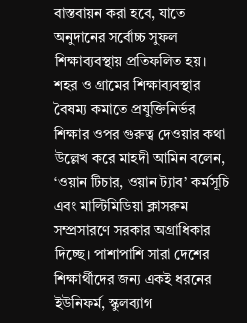বাস্তবায়ন করা হবে, যাতে অনুদানের সর্বোচ্চ সুফল শিক্ষাব্যবস্থায় প্রতিফলিত হয়।
শহর ও গ্রামের শিক্ষাব্যবস্থার বৈষম্য কমাতে প্রযুক্তিনির্ভর শিক্ষার ওপর গুরুত্ব দেওয়ার কথা উল্লেখ করে মাহদী আমিন বলেন, ‘ওয়ান টিচার, ওয়ান ট্যাব’ কর্মসূচি এবং মাল্টিমিডিয়া ক্লাসরুম সম্প্রসারণে সরকার অগ্রাধিকার দিচ্ছে। পাশাপাশি সারা দেশের শিক্ষার্থীদের জন্য একই ধরনের ইউনিফর্ম, স্কুলব্যাগ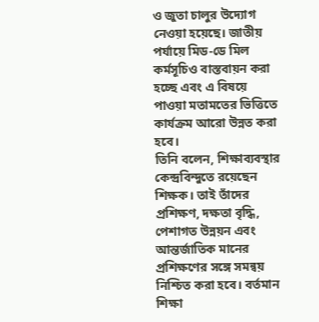ও জুতা চালুর উদ্যোগ নেওয়া হয়েছে। জাতীয় পর্যায়ে মিড-ডে মিল কর্মসূচিও বাস্তবায়ন করা হচ্ছে এবং এ বিষয়ে পাওয়া মতামতের ভিত্তিতে কার্যক্রম আরো উন্নত করা হবে।
তিনি বলেন, শিক্ষাব্যবস্থার কেন্দ্রবিন্দুতে রয়েছেন শিক্ষক। তাই তাঁদের প্রশিক্ষণ, দক্ষতা বৃদ্ধি, পেশাগত উন্নয়ন এবং আন্তর্জাতিক মানের প্রশিক্ষণের সঙ্গে সমন্বয় নিশ্চিত করা হবে। বর্তমান শিক্ষা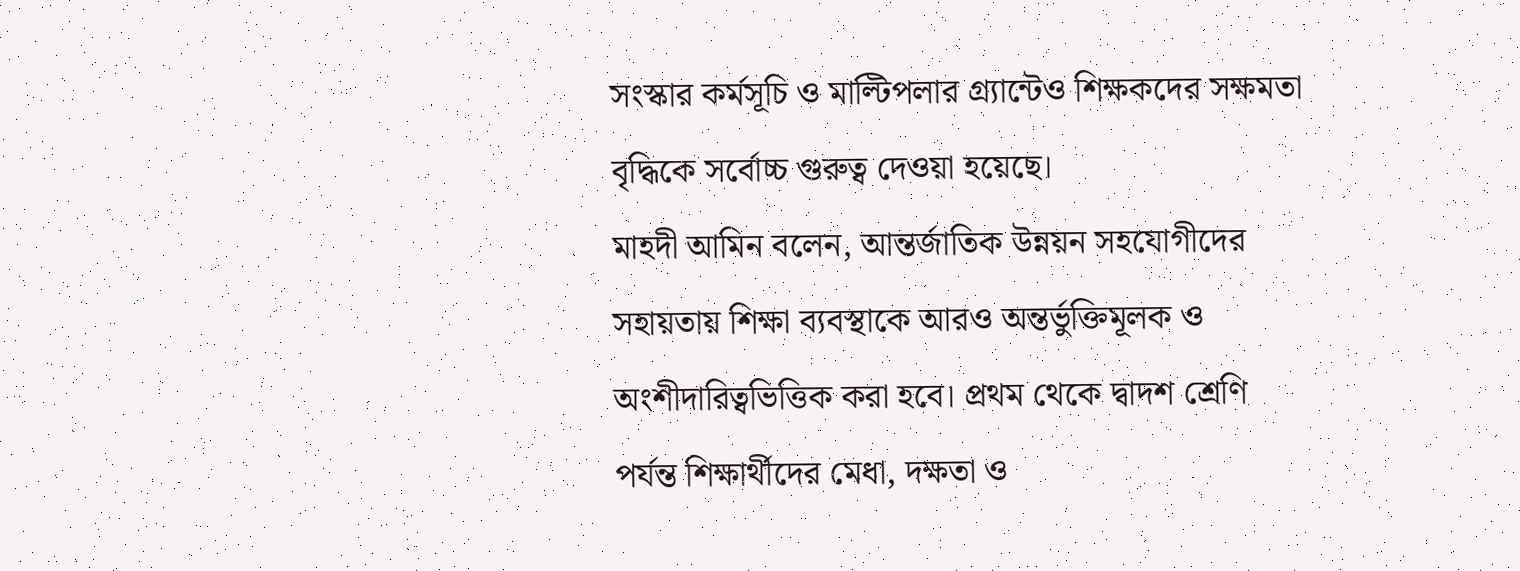সংস্কার কর্মসূচি ও মাল্টিপলার গ্র্যান্টেও শিক্ষকদের সক্ষমতা বৃদ্ধিকে সর্বোচ্চ গুরুত্ব দেওয়া হয়েছে।
মাহদী আমিন বলেন, আন্তর্জাতিক উন্নয়ন সহযোগীদের সহায়তায় শিক্ষা ব্যবস্থাকে আরও অন্তর্ভুক্তিমূলক ও অংশীদারিত্বভিত্তিক করা হবে। প্রথম থেকে দ্বাদশ শ্রেণি পর্যন্ত শিক্ষার্থীদের মেধা, দক্ষতা ও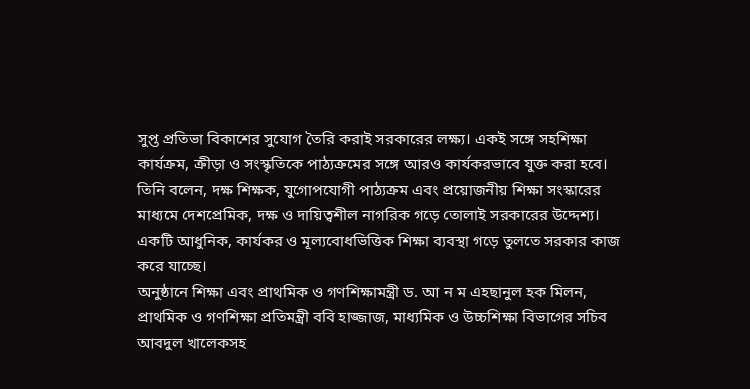সুপ্ত প্রতিভা বিকাশের সুযোগ তৈরি করাই সরকারের লক্ষ্য। একই সঙ্গে সহশিক্ষা কার্যক্রম, ক্রীড়া ও সংস্কৃতিকে পাঠ্যক্রমের সঙ্গে আরও কার্যকরভাবে যুক্ত করা হবে।
তিনি বলেন, দক্ষ শিক্ষক, যুগোপযোগী পাঠ্যক্রম এবং প্রয়োজনীয় শিক্ষা সংস্কারের মাধ্যমে দেশপ্রেমিক, দক্ষ ও দায়িত্বশীল নাগরিক গড়ে তোলাই সরকারের উদ্দেশ্য। একটি আধুনিক, কার্যকর ও মূল্যবোধভিত্তিক শিক্ষা ব্যবস্থা গড়ে তুলতে সরকার কাজ করে যাচ্ছে।
অনুষ্ঠানে শিক্ষা এবং প্রাথমিক ও গণশিক্ষামন্ত্রী ড. আ ন ম এহছানুল হক মিলন, প্রাথমিক ও গণশিক্ষা প্রতিমন্ত্রী ববি হাজ্জাজ, মাধ্যমিক ও উচ্চশিক্ষা বিভাগের সচিব আবদুল খালেকসহ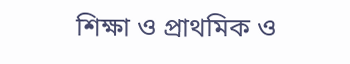শিক্ষা ও প্রাথমিক ও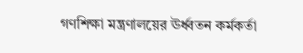গণশিক্ষা মন্ত্রণালয়ের ঊর্ধ্বতন কর্মকর্তা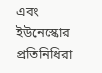এবং ইউনেস্কোর প্রতিনিধিরা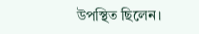উপস্থিত ছিলেন।